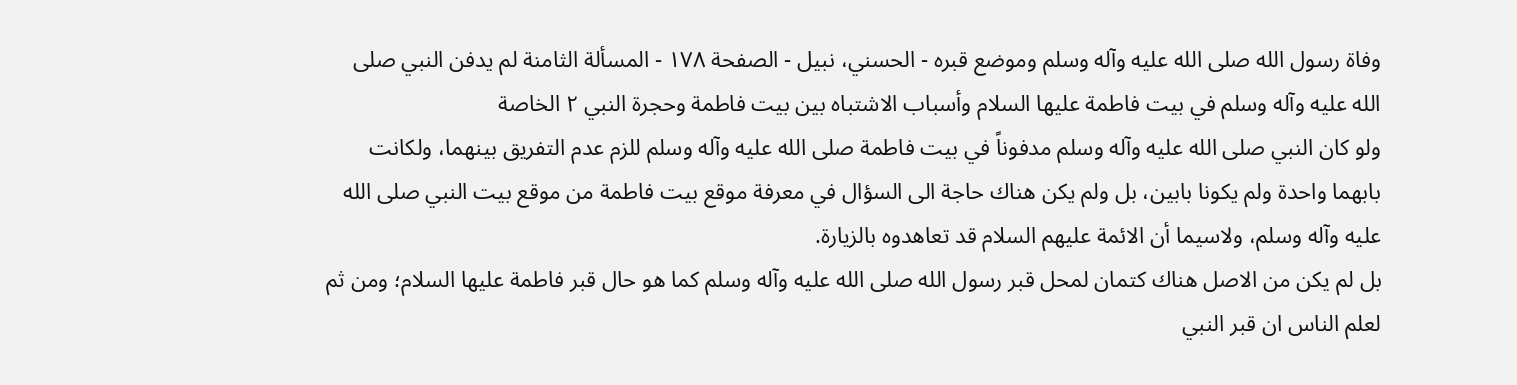وفاة رسول الله صلى الله عليه وآله وسلم وموضع قبره - الحسني، نبيل - الصفحة ١٧٨ - المسألة الثامنة لم يدفن النبي صلى الله عليه وآله وسلم في بيت فاطمة عليها السلام وأسباب الاشتباه بين بيت فاطمة وحجرة النبي ٢ الخاصة
ولو كان النبي صلى الله عليه وآله وسلم مدفوناً في بيت فاطمة صلى الله عليه وآله وسلم للزم عدم التفريق بينهما، ولكانت بابهما واحدة ولم يكونا بابين، بل ولم يكن هناك حاجة الى السؤال في معرفة موقع بيت فاطمة من موقع بيت النبي صلى الله عليه وآله وسلم، ولاسيما أن الائمة عليهم السلام قد تعاهدوه بالزيارة.
بل لم يكن من الاصل هناك كتمان لمحل قبر رسول الله صلى الله عليه وآله وسلم كما هو حال قبر فاطمة عليها السلام؛ ومن ثم لعلم الناس ان قبر النبي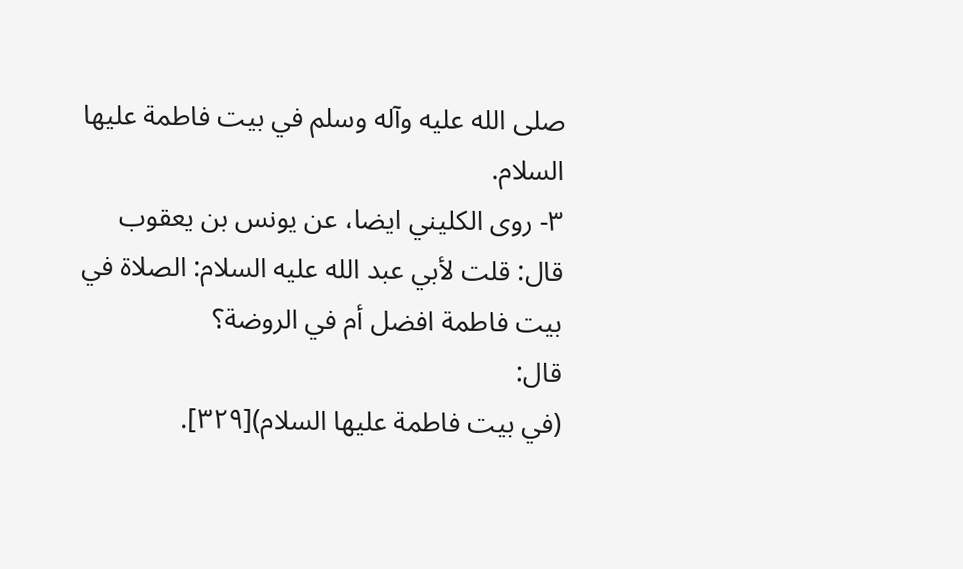صلى الله عليه وآله وسلم في بيت فاطمة عليها السلام.
٣- روى الكليني ايضا، عن يونس بن يعقوب قال: قلت لأبي عبد الله عليه السلام: الصلاة في بيت فاطمة افضل أم في الروضة؟
قال:
(في بيت فاطمة عليها السلام)[٣٢٩].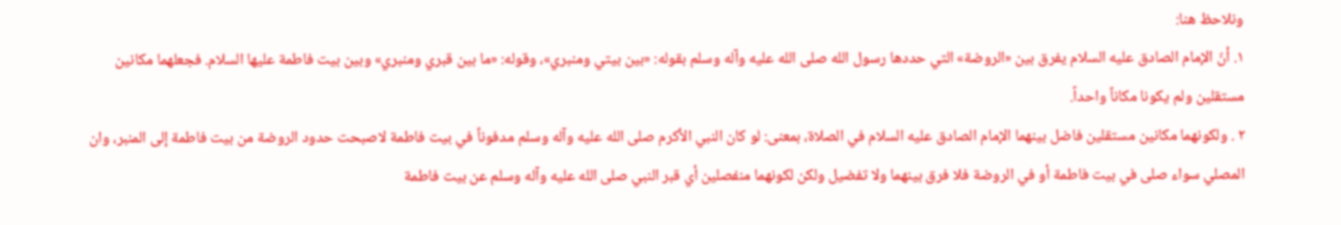ونلاحظ هنا:
١. أنّ الإمام الصادق عليه السلام يفرق بين «الروضة» التي حددها رسول الله صلى الله عليه وآله وسلم بقوله: «بين بيتي ومنبري»، وقوله: «ما بين قبري ومنبري» وبين بيت فاطمة عليها السلام. فجعلهما مكانين مستقلين ولم يكونا مكاناً واحداً.
٢ . ولكونهما مكانين مستقلين فاضل بينهما الإمام الصادق عليه السلام في الصلاة، بمعنى: لو كان النبي الأكرم صلى الله عليه وآله وسلم مدفوناً في بيت فاطمة لاصبحت حدود الروضة من بيت فاطمة إلى المنبر، وان المصلي سواء صلى في بيت فاطمة أو في الروضة فلا فرق بينهما ولا تفضيل ولكن لكونهما منفصلين أي قبر النبي صلى الله عليه وآله وسلم عن بيت فاطمة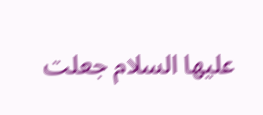عليها السلام جعلت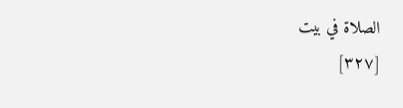الصلاة في بيت
[٣٢٧]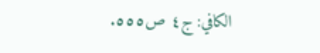الكافي: ج٤ ص٥٥٥.